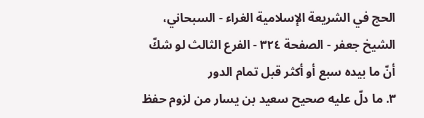الحج في الشريعة الإسلامية الغراء - السبحاني، الشيخ جعفر - الصفحة ٣٢٤ - الفرع الثالث لو شكّ أنّ ما بيده سبع أو أكثر قبل تمام الدور
٣. ما دلّ عليه صحيح سعيد بن يسار من لزوم حفظ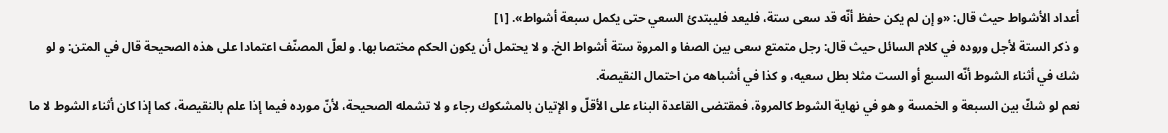أعداد الأشواط حيث قال: «و إن لم يكن حفظ أنّه قد سعى ستة، فليعد فليبتدئ السعي حتى يكمل سبعة أشواط». [١]
و ذكر الستة لأجل وروده في كلام السائل حيث قال: رجل متمتع سعى بين الصفا و المروة ستة أشواط الخ. و لا يحتمل أن يكون الحكم مختصا بها. و لعلّ المصنّف اعتمادا على هذه الصحيحة قال في المتن: و لو شك في أثناء الشوط أنّه السبع أو الست مثلا بطل سعيه، و كذا في أشباهه من احتمال النقيصة.
نعم لو شكّ بين السبعة و الخمسة و هو في نهاية الشوط كالمروة، فمقتضى القاعدة البناء على الأقلّ و الإتيان بالمشكوك رجاء و لا تشمله الصحيحة، لأنّ مورده فيما إذا علم بالنقيصة، كما إذا كان أثناء الشوط لا ما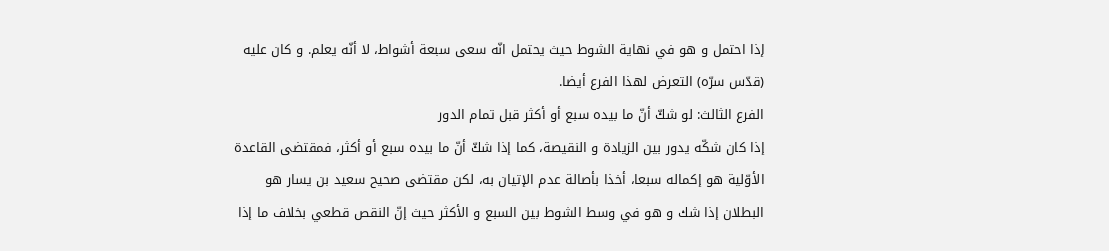إذا احتمل و هو في نهاية الشوط حيث يحتمل انّه سعى سبعة أشواط، لا أنّه يعلم. و كان عليه (قدّس سرّه) التعرض لهذا الفرع أيضا.
الفرع الثالث: لو شكّ أنّ ما بيده سبع أو أكثر قبل تمام الدور
إذا كان شكّه يدور بين الزيادة و النقيصة، كما إذا شكّ أنّ ما بيده سبع أو أكثر، فمقتضى القاعدة الأوّلية هو إكماله سبعا، أخذا بأصالة عدم الإتيان به، لكن مقتضى صحيح سعيد بن يسار هو البطلان إذا شك و هو في وسط الشوط بين السبع و الأكثر حيث إنّ النقص قطعي بخلاف ما إذا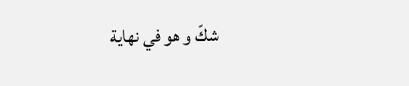شكّ و هو في نهاية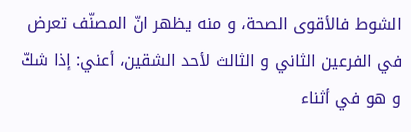الشوط فالأقوى الصحة، و منه يظهر انّ المصنّف تعرض في الفرعين الثاني و الثالث لأحد الشقين، أعني: إذا شكّ و هو في أثناء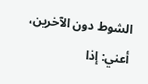الشوط دون الآخرين، أعني: إذا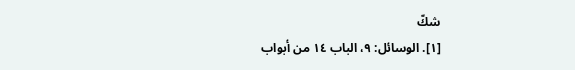شكّ
[١]. الوسائل: ٩، الباب ١٤ من أبواب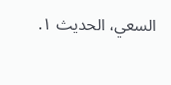السعي، الحديث ١.